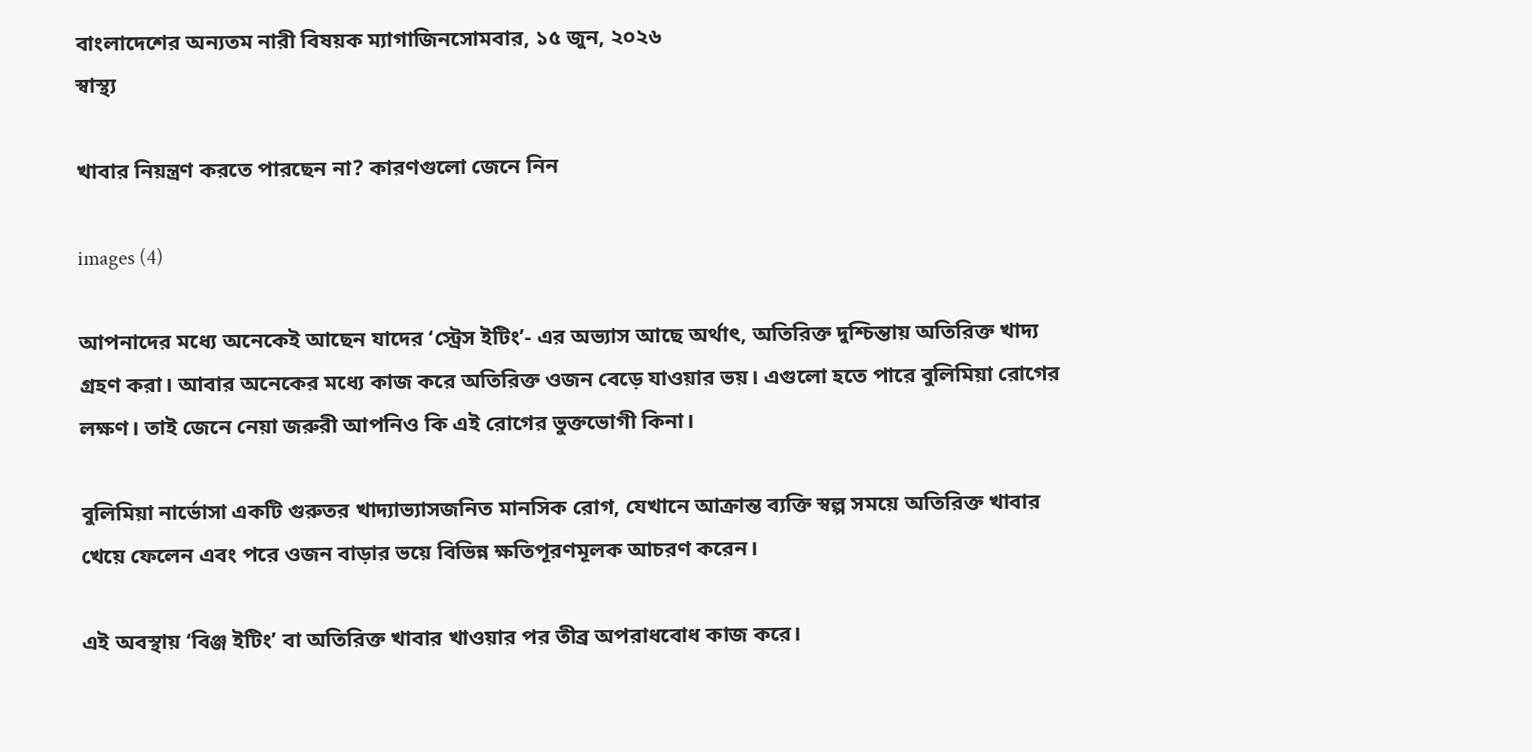বাংলাদেশের অন্যতম নারী বিষয়ক ম্যাগাজিনসোমবার, ১৫ জুন, ২০২৬
স্বাস্থ্য

খাবার নিয়ন্ত্রণ করতে পারছেন না? কারণগুলো জেনে নিন

images (4)

আপনাদের মধ্যে অনেকেই আছেন যাদের ‘স্ট্রেস ইটিং’- এর অভ্যাস আছে অর্থাৎ, অতিরিক্ত দুশ্চিন্তায় অতিরিক্ত খাদ্য গ্রহণ করা। আবার অনেকের মধ্যে কাজ করে অতিরিক্ত ওজন বেড়ে যাওয়ার ভয়। এগুলো হতে পারে বুলিমিয়া রোগের লক্ষণ। তাই জেনে নেয়া জরুরী আপনিও কি এই রোগের ভুক্তভোগী কিনা।

বুলিমিয়া নার্ভোসা একটি গুরুতর খাদ্যাভ্যাসজনিত মানসিক রোগ, যেখানে আক্রান্ত ব্যক্তি স্বল্প সময়ে অতিরিক্ত খাবার খেয়ে ফেলেন এবং পরে ওজন বাড়ার ভয়ে বিভিন্ন ক্ষতিপূরণমূলক আচরণ করেন।

এই অবস্থায় ‘বিঞ্জ ইটিং’ বা অতিরিক্ত খাবার খাওয়ার পর তীব্র অপরাধবোধ কাজ করে।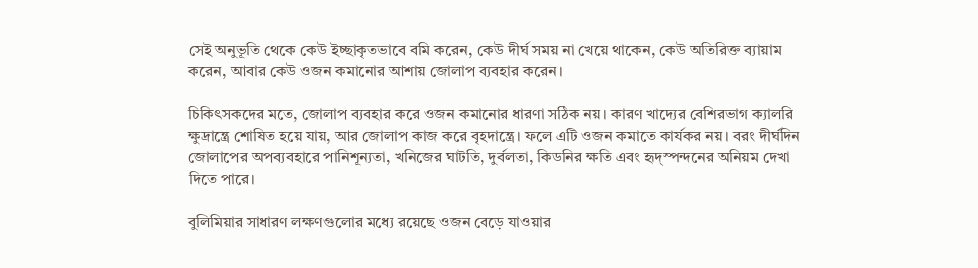সেই অনুভূতি থেকে কেউ ইচ্ছাকৃতভাবে বমি করেন, কেউ দীর্ঘ সময় না খেয়ে থাকেন, কেউ অতিরিক্ত ব্যায়াম করেন, আবার কেউ ওজন কমানোর আশায় জোলাপ ব্যবহার করেন।

চিকিৎসকদের মতে, জোলাপ ব্যবহার করে ওজন কমানোর ধারণা সঠিক নয়। কারণ খাদ্যের বেশিরভাগ ক্যালরি ক্ষুদ্রান্ত্রে শোষিত হয়ে যায়, আর জোলাপ কাজ করে বৃহদান্ত্রে। ফলে এটি ওজন কমাতে কার্যকর নয়। বরং দীর্ঘদিন জোলাপের অপব্যবহারে পানিশূন্যতা, খনিজের ঘাটতি, দুর্বলতা, কিডনির ক্ষতি এবং হৃদ্‌স্পন্দনের অনিয়ম দেখা দিতে পারে।

বুলিমিয়ার সাধারণ লক্ষণগুলোর মধ্যে রয়েছে ওজন বেড়ে যাওয়ার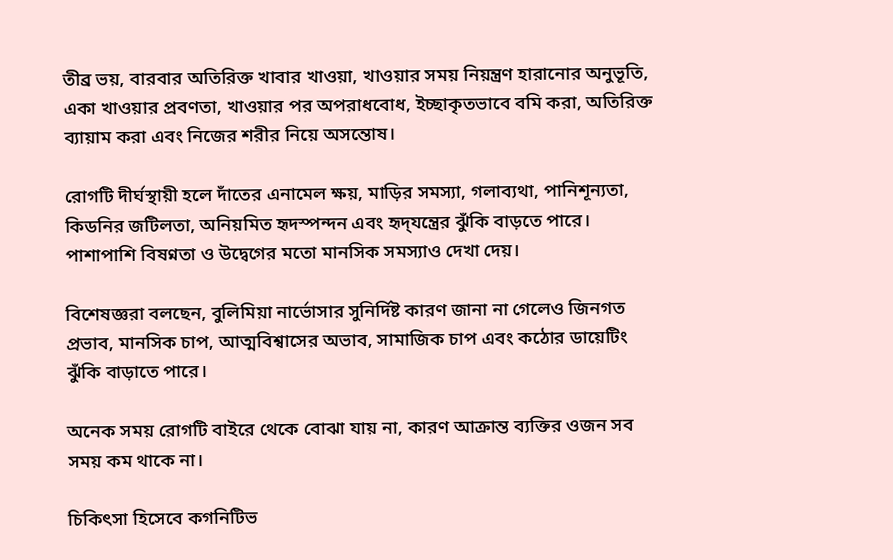তীব্র ভয়, বারবার অতিরিক্ত খাবার খাওয়া, খাওয়ার সময় নিয়ন্ত্রণ হারানোর অনুভূতি, একা খাওয়ার প্রবণতা, খাওয়ার পর অপরাধবোধ, ইচ্ছাকৃতভাবে বমি করা, অতিরিক্ত ব্যায়াম করা এবং নিজের শরীর নিয়ে অসন্তোষ।

রোগটি দীর্ঘস্থায়ী হলে দাঁতের এনামেল ক্ষয়, মাড়ির সমস্যা, গলাব্যথা, পানিশূন্যতা, কিডনির জটিলতা, অনিয়মিত হৃদস্পন্দন এবং হৃদ্‌যন্ত্রের ঝুঁকি বাড়তে পারে। পাশাপাশি বিষণ্নতা ও উদ্বেগের মতো মানসিক সমস্যাও দেখা দেয়।

বিশেষজ্ঞরা বলছেন, বুলিমিয়া নার্ভোসার সুনির্দিষ্ট কারণ জানা না গেলেও জিনগত প্রভাব, মানসিক চাপ, আত্মবিশ্বাসের অভাব, সামাজিক চাপ এবং কঠোর ডায়েটিং ঝুঁকি বাড়াতে পারে।

অনেক সময় রোগটি বাইরে থেকে বোঝা যায় না, কারণ আক্রান্ত ব্যক্তির ওজন সব সময় কম থাকে না।

চিকিৎসা হিসেবে কগনিটিভ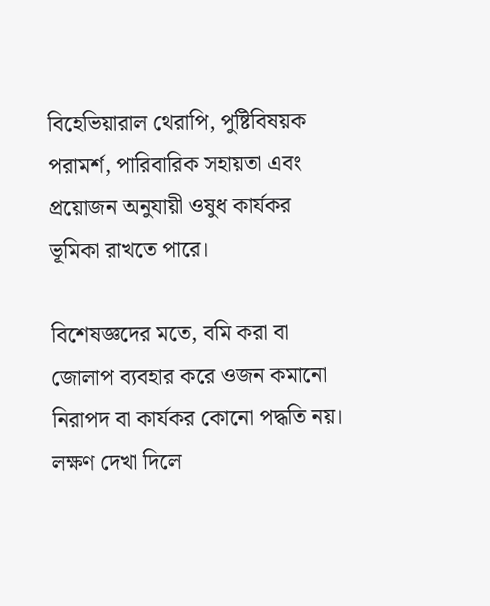বিহেভিয়ারাল থেরাপি, পুষ্টিবিষয়ক পরামর্শ, পারিবারিক সহায়তা এবং প্রয়োজন অনুযায়ী ওষুধ কার্যকর ভূমিকা রাখতে পারে।

বিশেষজ্ঞদের মতে, বমি করা বা জোলাপ ব্যবহার করে ওজন কমানো নিরাপদ বা কার্যকর কোনো পদ্ধতি নয়। লক্ষণ দেখা দিলে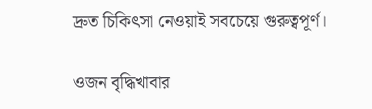দ্রুত চিকিৎসা নেওয়াই সবচেয়ে গুরুত্বপূর্ণ।

ওজন বৃদ্ধিখাবার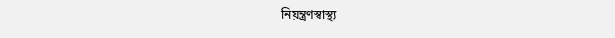নিয়ন্ত্রণস্বাস্থ্য